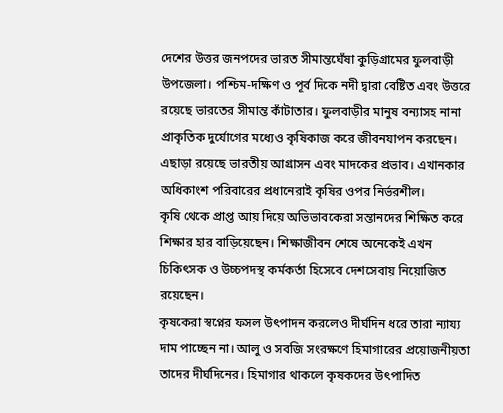দেশের উত্তর জনপদের ভারত সীমান্তঘেঁষা কুড়িগ্রামের ফুলবাড়ী উপজেলা। পশ্চিম-দক্ষিণ ও পূর্ব দিকে নদী দ্বারা বেষ্টিত এবং উত্তরে রয়েছে ভারতের সীমান্ত কাঁটাতার। ফুলবাড়ীর মানুষ বন্যাসহ নানা প্রাকৃতিক দুর্যোগের মধ্যেও কৃষিকাজ করে জীবনযাপন করছেন।
এছাড়া রয়েছে ভারতীয় আগ্রাসন এবং মাদকের প্রভাব। এখানকার অধিকাংশ পরিবারের প্রধানেরাই কৃষির ওপর নির্ভরশীল।
কৃষি থেকে প্রাপ্ত আয় দিয়ে অভিভাবকেরা সন্তানদের শিক্ষিত করে শিক্ষার হার বাড়িয়েছেন। শিক্ষাজীবন শেষে অনেকেই এখন চিকিৎসক ও উচ্চপদস্থ কর্মকর্তা হিসেবে দেশসেবায় নিয়োজিত রয়েছেন।
কৃষকেরা স্বপ্নের ফসল উৎপাদন করলেও দীর্ঘদিন ধরে তারা ন্যায্য দাম পাচ্ছেন না। আলু ও সবজি সংরক্ষণে হিমাগারের প্রয়োজনীয়তা তাদের দীর্ঘদিনের। হিমাগার থাকলে কৃষকদের উৎপাদিত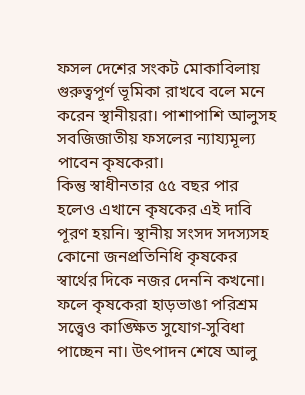ফসল দেশের সংকট মোকাবিলায় গুরুত্বপূর্ণ ভূমিকা রাখবে বলে মনে করেন স্থানীয়রা। পাশাপাশি আলুসহ সবজিজাতীয় ফসলের ন্যায্যমূল্য পাবেন কৃষকেরা।
কিন্তু স্বাধীনতার ৫৫ বছর পার হলেও এখানে কৃষকের এই দাবি পূরণ হয়নি। স্থানীয় সংসদ সদস্যসহ কোনো জনপ্রতিনিধি কৃষকের স্বার্থের দিকে নজর দেননি কখনো। ফলে কৃষকেরা হাড়ভাঙা পরিশ্রম সত্ত্বেও কাঙ্ক্ষিত সুযোগ-সুবিধা পাচ্ছেন না। উৎপাদন শেষে আলু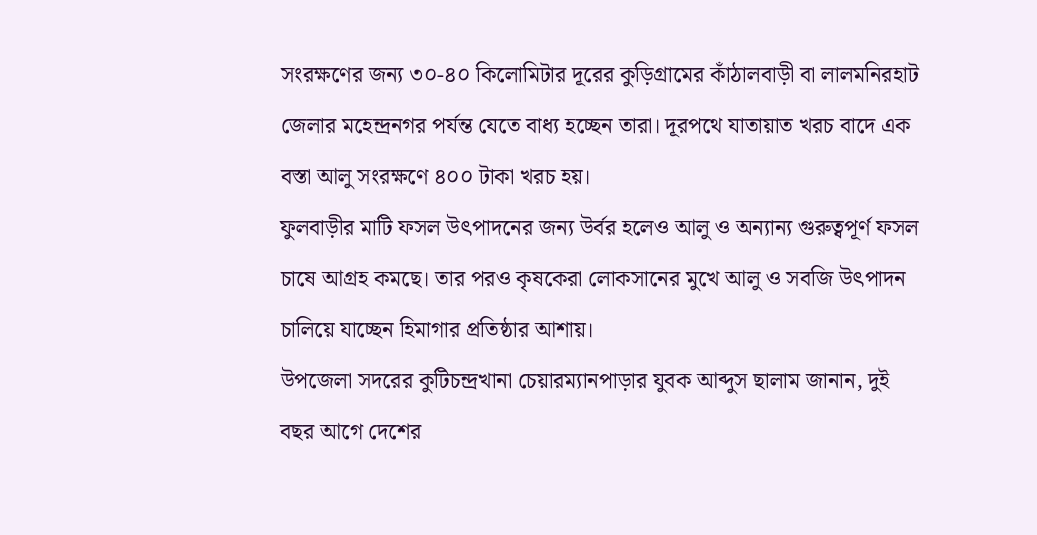সংরক্ষণের জন্য ৩০-৪০ কিলোমিটার দূরের কুড়িগ্রামের কাঁঠালবাড়ী বা লালমনিরহাট জেলার মহেন্দ্রনগর পর্যন্ত যেতে বাধ্য হচ্ছেন তারা। দূরপথে যাতায়াত খরচ বাদে এক বস্তা আলু সংরক্ষণে ৪০০ টাকা খরচ হয়।
ফুলবাড়ীর মাটি ফসল উৎপাদনের জন্য উর্বর হলেও আলু ও অন্যান্য গুরুত্বপূর্ণ ফসল চাষে আগ্রহ কমছে। তার পরও কৃষকেরা লোকসানের মুখে আলু ও সবজি উৎপাদন চালিয়ে যাচ্ছেন হিমাগার প্রতিষ্ঠার আশায়।
উপজেলা সদরের কুটিচন্দ্রখানা চেয়ারম্যানপাড়ার যুবক আব্দুস ছালাম জানান, দুই বছর আগে দেশের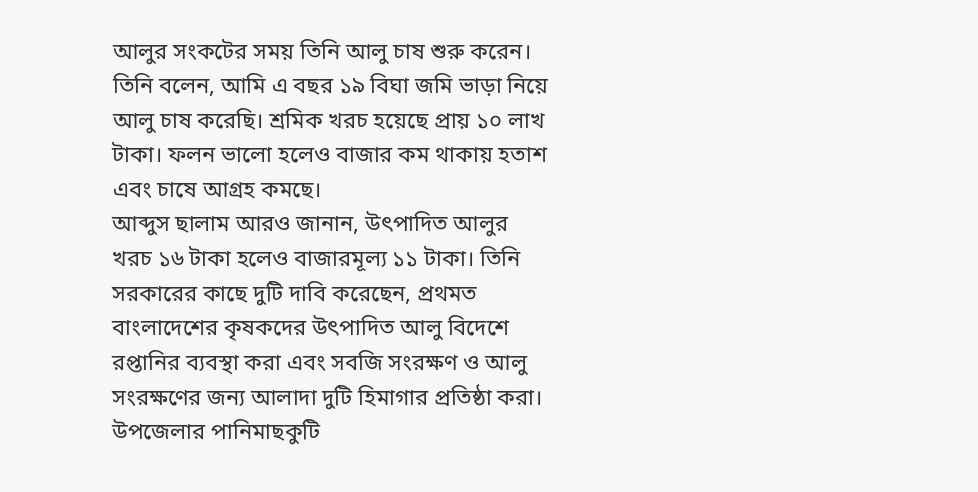আলুর সংকটের সময় তিনি আলু চাষ শুরু করেন। তিনি বলেন, আমি এ বছর ১৯ বিঘা জমি ভাড়া নিয়ে আলু চাষ করেছি। শ্রমিক খরচ হয়েছে প্রায় ১০ লাখ টাকা। ফলন ভালো হলেও বাজার কম থাকায় হতাশ এবং চাষে আগ্রহ কমছে।
আব্দুস ছালাম আরও জানান, উৎপাদিত আলুর খরচ ১৬ টাকা হলেও বাজারমূল্য ১১ টাকা। তিনি সরকারের কাছে দুটি দাবি করেছেন, প্রথমত বাংলাদেশের কৃষকদের উৎপাদিত আলু বিদেশে রপ্তানির ব্যবস্থা করা এবং সবজি সংরক্ষণ ও আলু সংরক্ষণের জন্য আলাদা দুটি হিমাগার প্রতিষ্ঠা করা।
উপজেলার পানিমাছকুটি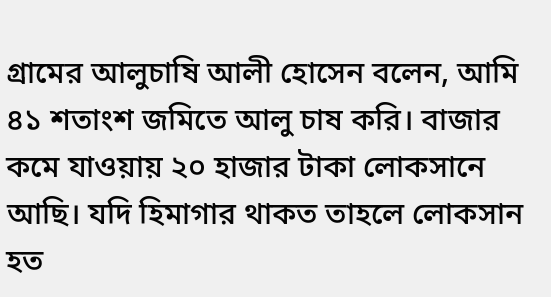গ্রামের আলুচাষি আলী হোসেন বলেন, আমি ৪১ শতাংশ জমিতে আলু চাষ করি। বাজার কমে যাওয়ায় ২০ হাজার টাকা লোকসানে আছি। যদি হিমাগার থাকত তাহলে লোকসান হত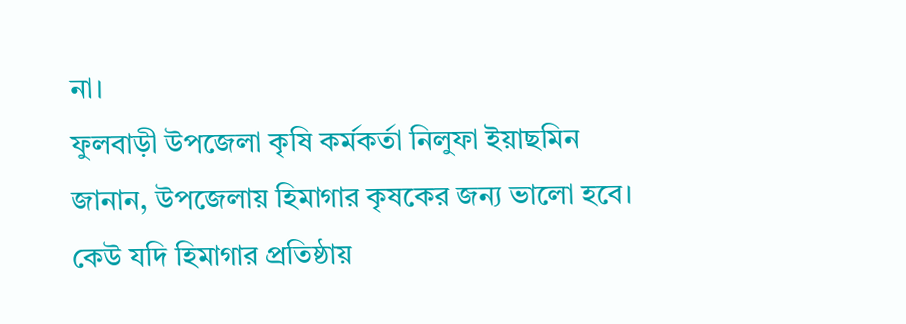না।
ফুলবাড়ী উপজেলা কৃষি কর্মকর্তা নিলুফা ইয়াছমিন জানান, উপজেলায় হিমাগার কৃষকের জন্য ভালো হবে। কেউ যদি হিমাগার প্রতিষ্ঠায়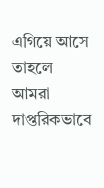এগিয়ে আসে তাহলে আমরা দাপ্তরিকভাবে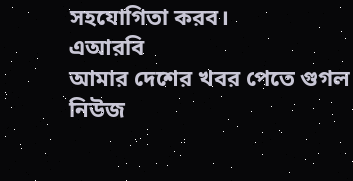সহযোগিতা করব।
এআরবি
আমার দেশের খবর পেতে গুগল নিউজ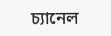চ্যানেল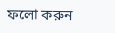ফলো করুন